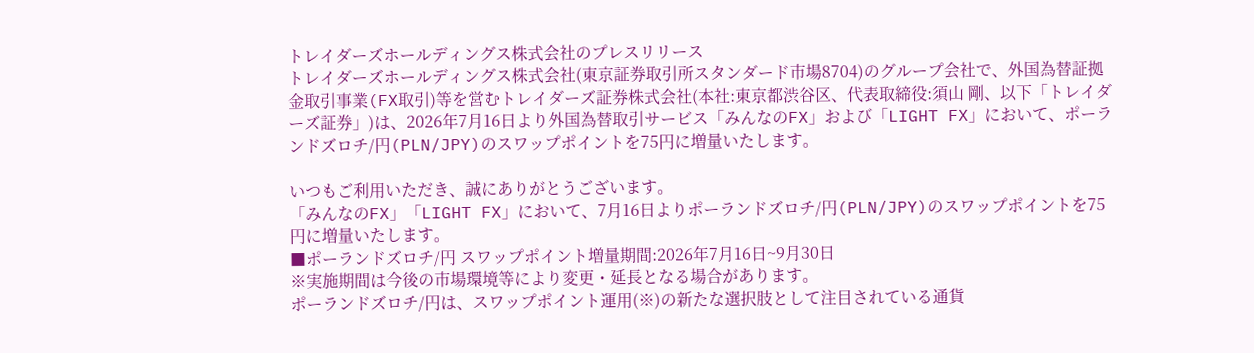トレイダーズホールディングス株式会社のプレスリリース
トレイダーズホールディングス株式会社(東京証券取引所スタンダード市場8704)のグループ会社で、外国為替証拠金取引事業(FX取引)等を営むトレイダーズ証券株式会社(本社:東京都渋谷区、代表取締役:須山 剛、以下「トレイダーズ証券」)は、2026年7月16日より外国為替取引サービス「みんなのFX」および「LIGHT FX」において、ポーランドズロチ/円(PLN/JPY)のスワップポイントを75円に増量いたします。

いつもご利用いただき、誠にありがとうございます。
「みんなのFX」「LIGHT FX」において、7月16日よりポーランドズロチ/円(PLN/JPY)のスワップポイントを75円に増量いたします。
■ポーランドズロチ/円 スワップポイント増量期間:2026年7月16日~9月30日
※実施期間は今後の市場環境等により変更・延長となる場合があります。
ポーランドズロチ/円は、スワップポイント運用(※)の新たな選択肢として注目されている通貨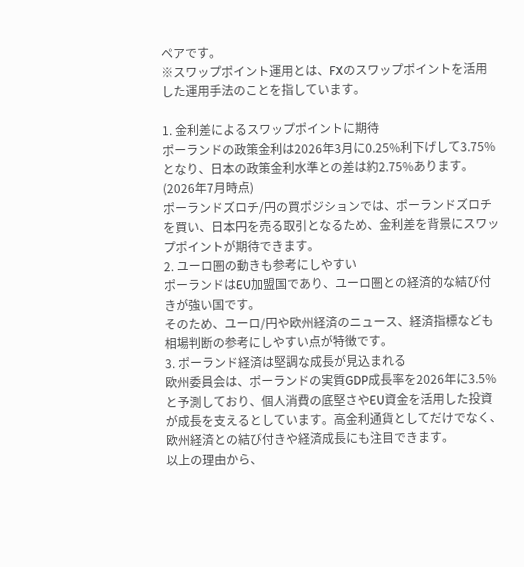ペアです。
※スワップポイント運用とは、FXのスワップポイントを活用した運用手法のことを指しています。

1. 金利差によるスワップポイントに期待
ポーランドの政策金利は2026年3月に0.25%利下げして3.75%となり、日本の政策金利水準との差は約2.75%あります。(2026年7月時点)
ポーランドズロチ/円の買ポジションでは、ポーランドズロチを買い、日本円を売る取引となるため、金利差を背景にスワップポイントが期待できます。
2. ユーロ圏の動きも参考にしやすい
ポーランドはEU加盟国であり、ユーロ圏との経済的な結び付きが強い国です。
そのため、ユーロ/円や欧州経済のニュース、経済指標なども相場判断の参考にしやすい点が特徴です。
3. ポーランド経済は堅調な成長が見込まれる
欧州委員会は、ポーランドの実質GDP成長率を2026年に3.5%と予測しており、個人消費の底堅さやEU資金を活用した投資が成長を支えるとしています。高金利通貨としてだけでなく、欧州経済との結び付きや経済成長にも注目できます。
以上の理由から、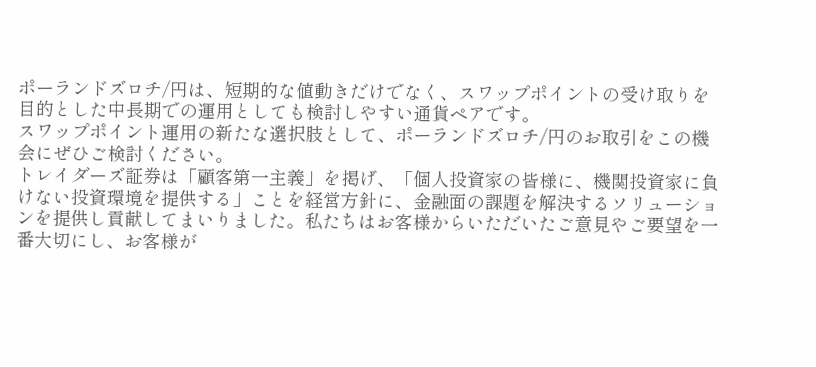ポーランドズロチ/円は、短期的な値動きだけでなく、スワップポイントの受け取りを目的とした中長期での運用としても検討しやすい通貨ペアです。
スワップポイント運用の新たな選択肢として、ポーランドズロチ/円のお取引をこの機会にぜひご検討ください。
トレイダーズ証券は「顧客第一主義」を掲げ、「個人投資家の皆様に、機関投資家に負けない投資環境を提供する」ことを経営方針に、金融面の課題を解決するソリューションを提供し貢献してまいりました。私たちはお客様からいただいたご意見やご要望を一番大切にし、お客様が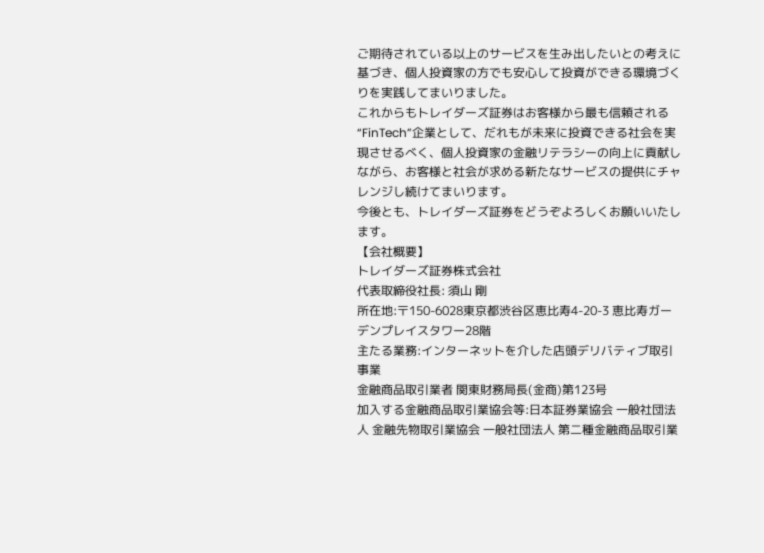ご期待されている以上のサービスを生み出したいとの考えに基づき、個人投資家の方でも安心して投資ができる環境づくりを実践してまいりました。
これからもトレイダーズ証券はお客様から最も信頼される“FinTech”企業として、だれもが未来に投資できる社会を実現させるべく、個人投資家の金融リテラシーの向上に貢献しながら、お客様と社会が求める新たなサービスの提供にチャレンジし続けてまいります。
今後とも、トレイダーズ証券をどうぞよろしくお願いいたします。
【会社概要】
トレイダーズ証券株式会社
代表取締役社長: 須山 剛
所在地:〒150-6028東京都渋谷区恵比寿4-20-3 恵比寿ガーデンプレイスタワー28階
主たる業務:インターネットを介した店頭デリバティブ取引事業
金融商品取引業者 関東財務局長(金商)第123号
加入する金融商品取引業協会等:日本証券業協会 一般社団法人 金融先物取引業協会 一般社団法人 第二種金融商品取引業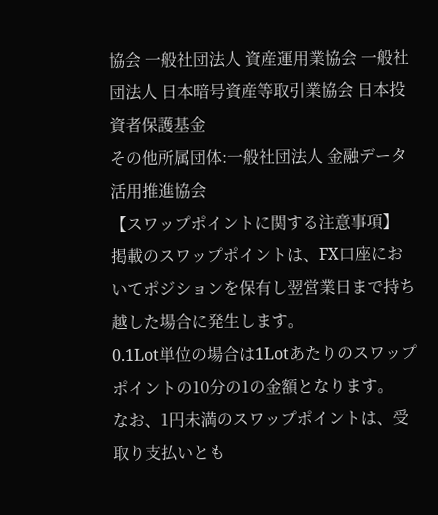協会 一般社団法人 資産運用業協会 一般社団法人 日本暗号資産等取引業協会 日本投資者保護基金
その他所属団体:一般社団法人 金融データ活用推進協会
【スワップポイントに関する注意事項】
掲載のスワップポイントは、FX口座においてポジションを保有し翌営業日まで持ち越した場合に発生します。
0.1Lot単位の場合は1Lotあたりのスワップポイントの10分の1の金額となります。
なお、1円未満のスワップポイントは、受取り支払いとも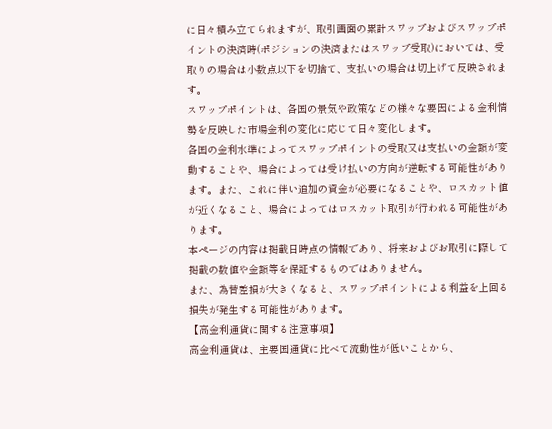に日々積み立てられますが、取引画面の累計スワップおよびスワップポイントの決済時(ポジションの決済またはスワップ受取)においては、受取りの場合は小数点以下を切捨て、支払いの場合は切上げて反映されます。
スワップポイントは、各国の景気や政策などの様々な要因による金利情勢を反映した市場金利の変化に応じて日々変化します。
各国の金利水準によってスワップポイントの受取又は支払いの金額が変動することや、場合によっては受け払いの方向が逆転する可能性があります。また、これに伴い追加の資金が必要になることや、ロスカット値が近くなること、場合によってはロスカット取引が行われる可能性があります。
本ページの内容は掲載日時点の情報であり、将来およびお取引に際して掲載の数値や金額等を保証するものではありません。
また、為替差損が大きくなると、スワップポイントによる利益を上回る損失が発生する可能性があります。
【高金利通貨に関する注意事項】
高金利通貨は、主要国通貨に比べて流動性が低いことから、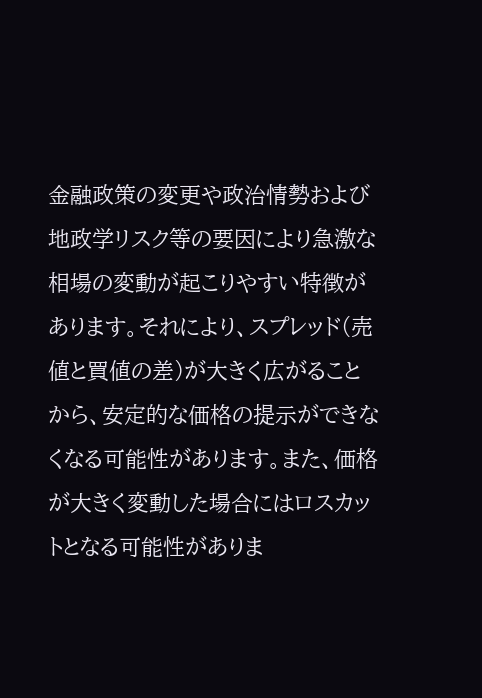金融政策の変更や政治情勢および地政学リスク等の要因により急激な相場の変動が起こりやすい特徴があります。それにより、スプレッド(売値と買値の差)が大きく広がることから、安定的な価格の提示ができなくなる可能性があります。また、価格が大きく変動した場合にはロスカットとなる可能性がありま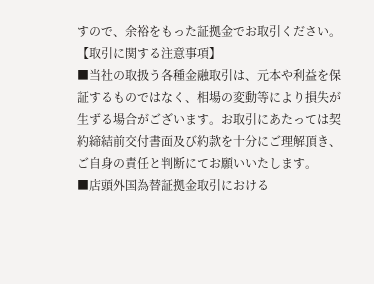すので、余裕をもった証拠金でお取引ください。
【取引に関する注意事項】
■当社の取扱う各種金融取引は、元本や利益を保証するものではなく、相場の変動等により損失が生ずる場合がございます。お取引にあたっては契約締結前交付書面及び約款を十分にご理解頂き、ご自身の責任と判断にてお願いいたします。
■店頭外国為替証拠金取引における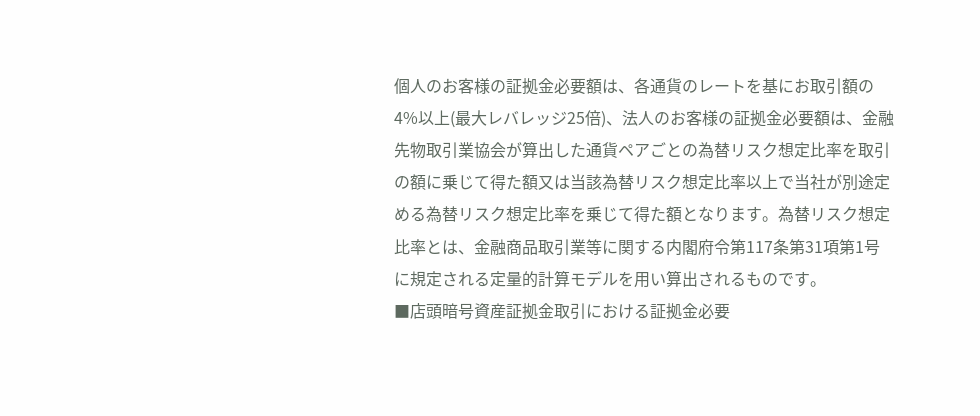個人のお客様の証拠金必要額は、各通貨のレートを基にお取引額の4%以上(最大レバレッジ25倍)、法人のお客様の証拠金必要額は、金融先物取引業協会が算出した通貨ペアごとの為替リスク想定比率を取引の額に乗じて得た額又は当該為替リスク想定比率以上で当社が別途定める為替リスク想定比率を乗じて得た額となります。為替リスク想定比率とは、金融商品取引業等に関する内閣府令第117条第31項第1号に規定される定量的計算モデルを用い算出されるものです。
■店頭暗号資産証拠金取引における証拠金必要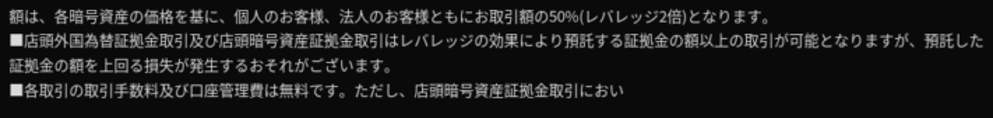額は、各暗号資産の価格を基に、個人のお客様、法人のお客様ともにお取引額の50%(レバレッジ2倍)となります。
■店頭外国為替証拠金取引及び店頭暗号資産証拠金取引はレバレッジの効果により預託する証拠金の額以上の取引が可能となりますが、預託した証拠金の額を上回る損失が発生するおそれがございます。
■各取引の取引手数料及び口座管理費は無料です。ただし、店頭暗号資産証拠金取引におい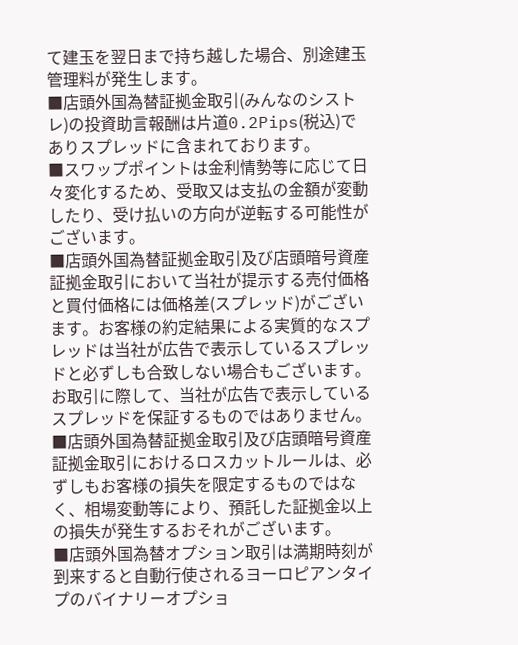て建玉を翌日まで持ち越した場合、別途建玉管理料が発生します。
■店頭外国為替証拠金取引(みんなのシストレ)の投資助言報酬は片道0.2Pips(税込)でありスプレッドに含まれております。
■スワップポイントは金利情勢等に応じて日々変化するため、受取又は支払の金額が変動したり、受け払いの方向が逆転する可能性がございます。
■店頭外国為替証拠金取引及び店頭暗号資産証拠金取引において当社が提示する売付価格と買付価格には価格差(スプレッド)がございます。お客様の約定結果による実質的なスプレッドは当社が広告で表示しているスプレッドと必ずしも合致しない場合もございます。お取引に際して、当社が広告で表示しているスプレッドを保証するものではありません。
■店頭外国為替証拠金取引及び店頭暗号資産証拠金取引におけるロスカットルールは、必ずしもお客様の損失を限定するものではなく、相場変動等により、預託した証拠金以上の損失が発生するおそれがございます。
■店頭外国為替オプション取引は満期時刻が到来すると自動行使されるヨーロピアンタイプのバイナリーオプショ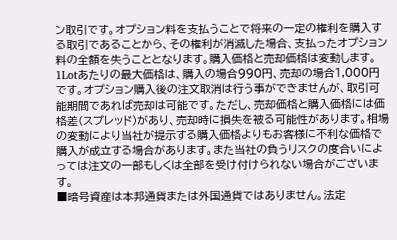ン取引です。オプション料を支払うことで将来の一定の権利を購入する取引であることから、その権利が消滅した場合、支払ったオプション料の全額を失うこととなります。購入価格と売却価格は変動します。1Lotあたりの最大価格は、購入の場合990円、売却の場合1,000円です。オプション購入後の注文取消は行う事ができませんが、取引可能期間であれば売却は可能です。ただし、売却価格と購入価格には価格差(スプレッド)があり、売却時に損失を被る可能性があります。相場の変動により当社が提示する購入価格よりもお客様に不利な価格で購入が成立する場合があります。また当社の負うリスクの度合いによっては注文の一部もしくは全部を受け付けられない場合がございます。
■暗号資産は本邦通貨または外国通貨ではありません。法定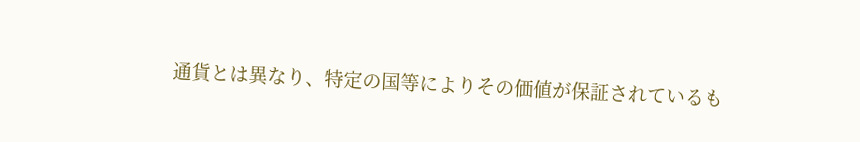通貨とは異なり、特定の国等によりその価値が保証されているも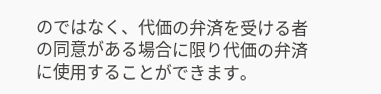のではなく、代価の弁済を受ける者の同意がある場合に限り代価の弁済に使用することができます。